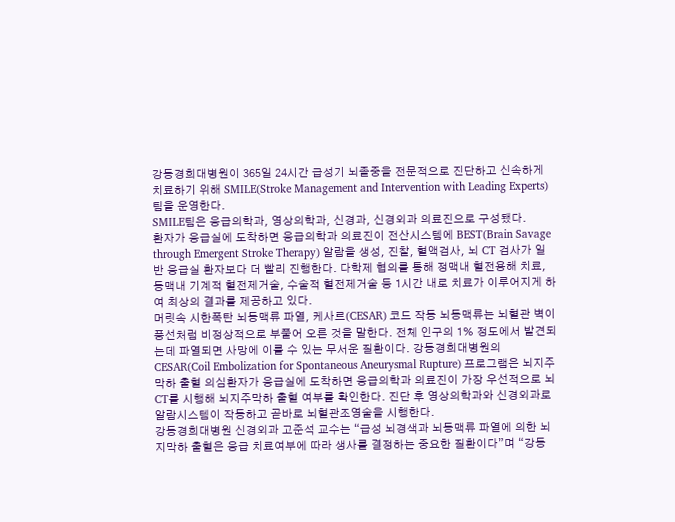강동경희대병원이 365일 24시간 급성기 뇌졸중을 전문적으로 진단하고 신속하게 치료하기 위해 SMILE(Stroke Management and Intervention with Leading Experts)팀을 운영한다.
SMILE팀은 응급의학과, 영상의학과, 신경과, 신경외과 의료진으로 구성됐다.
환자가 응급실에 도착하면 응급의학과 의료진이 전산시스템에 BEST(Brain Savage through Emergent Stroke Therapy) 알람을 생성, 진찰, 혈액검사, 뇌 CT 검사가 일반 응급실 환자보다 더 빨리 진행한다. 다학제 협의를 통해 정맥내 혈전용해 치료, 동맥내 기계적 혈전제거술, 수술적 혈전제거술 등 1시간 내로 치료가 이루어지게 하여 최상의 결과를 제공하고 있다.
머릿속 시한폭탄 뇌동맥류 파열, 케사르(CESAR) 코드 작동 뇌동맥류는 뇌혈관 벽이 풍선처럼 비정상적으로 부풀어 오른 것을 말한다. 전체 인구의 1% 정도에서 발견되는데 파열되면 사망에 이를 수 있는 무서운 질환이다. 강동경희대병원의 CESAR(Coil Embolization for Spontaneous Aneurysmal Rupture) 프로그램은 뇌지주막하 출혈 의심환자가 응급실에 도착하면 응급의학과 의료진이 가장 우선적으로 뇌 CT를 시행해 뇌지주막하 출혈 여부를 확인한다. 진단 후 영상의학과와 신경외과로 알람시스템이 작동하고 곧바로 뇌혈관조영술을 시행한다.
강동경희대병원 신경외과 고준석 교수는 “급성 뇌경색과 뇌동맥류 파열에 의한 뇌지막하 출혈은 응급 치료여부에 따라 생사를 결정하는 중요한 질환이다”며 “강동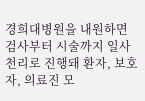경희대병원을 내원하면 검사부터 시술까지 일사천리로 진행돼 환자, 보호자, 의료진 모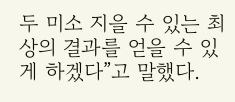두 미소 지을 수 있는 최상의 결과를 얻을 수 있게 하겠다”고 말했다.